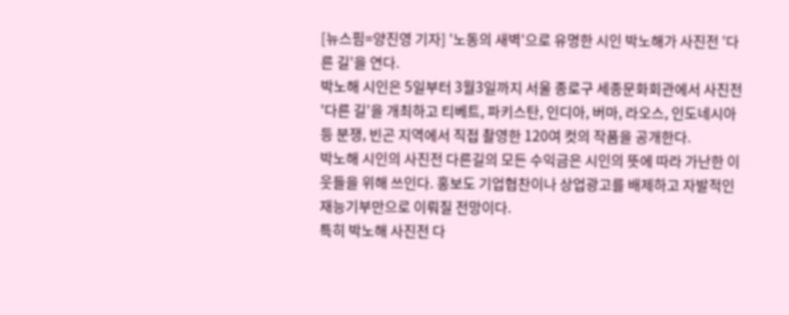[뉴스핌=양진영 기자] '노동의 새벽'으로 유명한 시인 박노해가 사진전 '다른 길'을 연다.
박노해 시인은 5일부터 3월3일까지 서울 종로구 세종문화회관에서 사진전 '다른 길'을 개최하고 티베트, 파키스탄, 인디아, 버마, 라오스, 인도네시아 등 분쟁, 빈곤 지역에서 직접 촬영한 120여 컷의 작품을 공개한다.
박노해 시인의 사진전 다른길의 모든 수익금은 시인의 뜻에 따라 가난한 이웃들을 위해 쓰인다. 홍보도 기업협찬이나 상업광고를 배제하고 자발적인 재능기부만으로 이뤄질 전망이다.
특히 박노해 사진전 다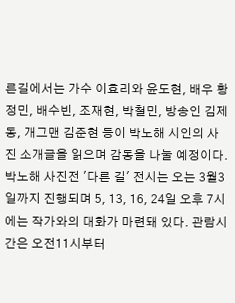른길에서는 가수 이효리와 윤도현, 배우 황정민, 배수빈, 조재현, 박철민, 방송인 김제동, 개그맨 김준현 등이 박노해 시인의 사진 소개글을 읽으며 감동을 나눌 예정이다.
박노해 사진전 '다른 길' 전시는 오는 3월3일까지 진행되며 5, 13, 16, 24일 오후 7시에는 작가와의 대화가 마련돼 있다. 관람시간은 오전11시부터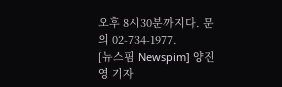오후 8시30분까지다. 문의 02-734-1977.
[뉴스핌 Newspim] 양진영 기자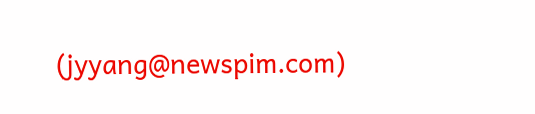(jyyang@newspim.com)